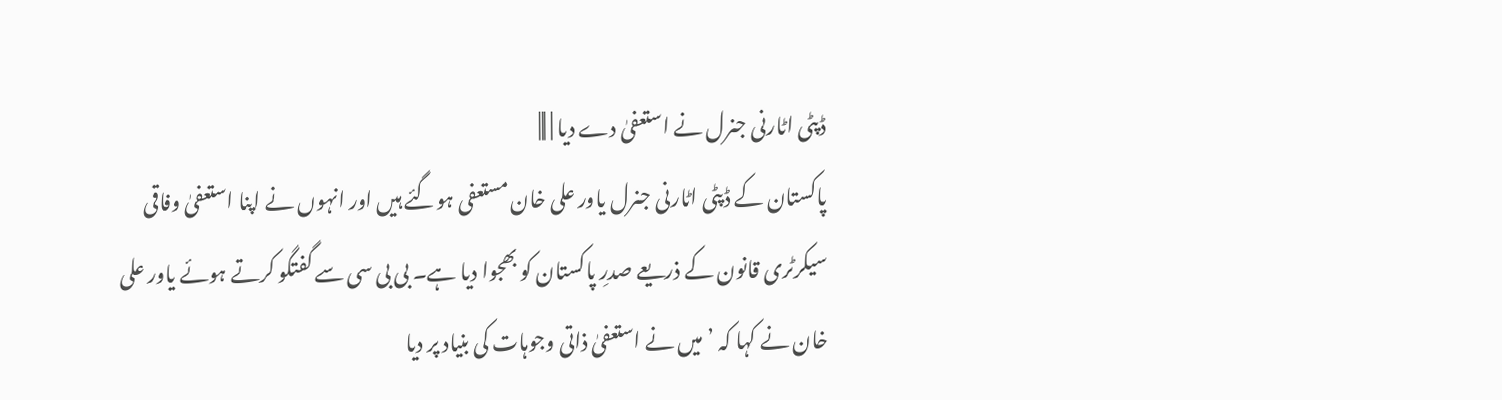ڈپٹی اٹارنی جنرل نے استعفیٰ دے دیا | |||
پاکستان کے ڈپٹی اٹارنی جنرل یاور علی خان مستعفی ہوگئے ہیں اور انہوں نے اپنا استعفیٰ وفاقی سیکرٹری قانون کے ذریعے صدرِ پاکستان کو بھجوا دیا ہے۔ بی بی سی سے گفتگو کرتے ہوئے یاور علی خان نے کہا کہ ’میں نے استعفیٰ ذاتی وجوہات کی بنیاد پر دیا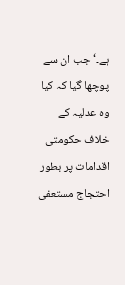ہے۔‘ جب ان سے پوچھا گیا کہ کیا وہ عدلیہ کے خلاف حکومتی اقدامات پر بطور احتجاج مستعفی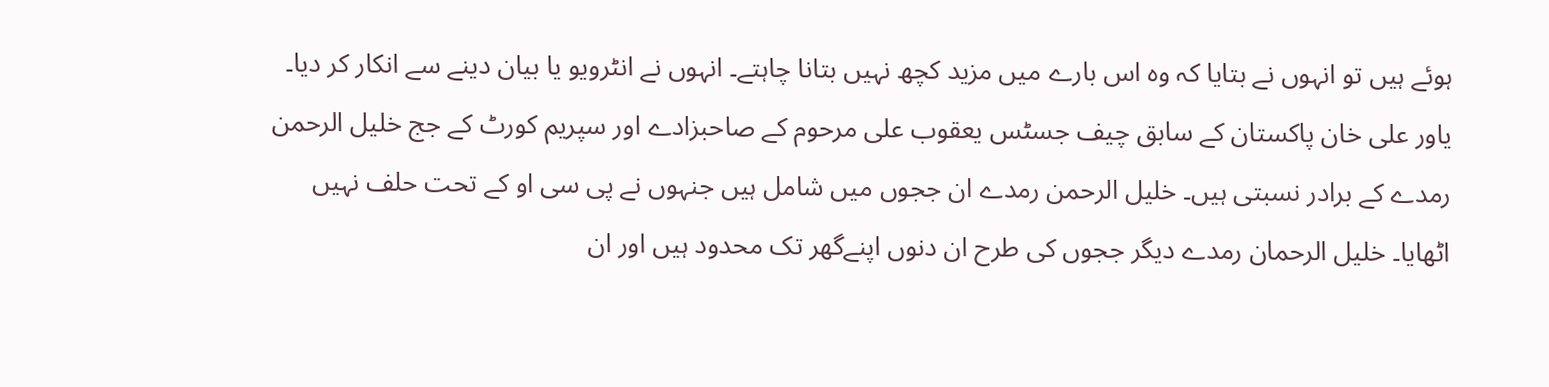ہوئے ہیں تو انہوں نے بتایا کہ وہ اس بارے میں مزید کچھ نہیں بتانا چاہتے۔ انہوں نے انٹرویو یا بیان دینے سے انکار کر دیا۔ یاور علی خان پاکستان کے سابق چیف جسٹس یعقوب علی مرحوم کے صاحبزادے اور سپریم کورٹ کے جج خلیل الرحمن رمدے کے برادر نسبتی ہیں۔ خلیل الرحمن رمدے ان ججوں میں شامل ہیں جنہوں نے پی سی او کے تحت حلف نہیں اٹھایا۔ خلیل الرحمان رمدے دیگر ججوں کی طرح ان دنوں اپنےگھر تک محدود ہیں اور ان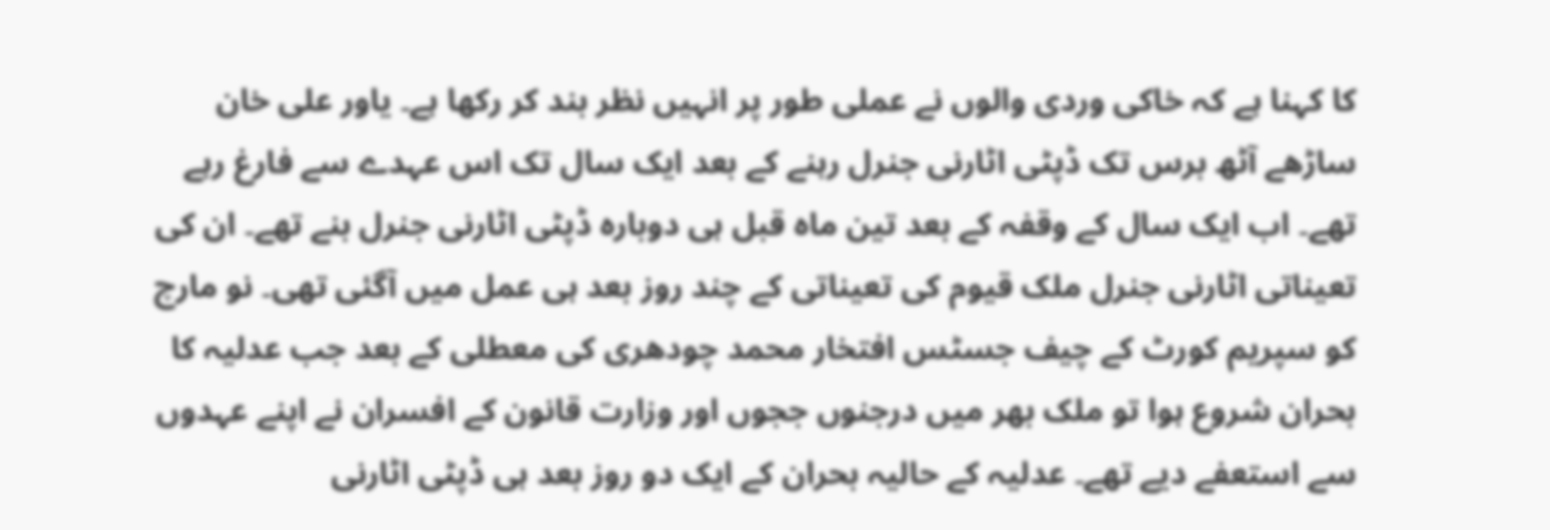کا کہنا ہے کہ خاکی وردی والوں نے عملی طور پر انہیں نظر بند کر رکھا ہے۔ یاور علی خان ساڑھے آٹھ برس تک ڈپٹی اٹارنی جنرل رہنے کے بعد ایک سال تک اس عہدے سے فارغ رہے تھے۔ اب ایک سال کے وقفہ کے بعد تین ماہ قبل ہی دوبارہ ڈپٹی اٹارنی جنرل بنے تھے۔ ان کی تعیناتی اٹارنی جنرل ملک قیوم کی تعیناتی کے چند روز بعد ہی عمل میں آگئی تھی۔ نو مارچ کو سپریم کورٹ کے چیف جسٹس افتخار محمد چودھری کی معطلی کے بعد جب عدلیہ کا بحران شروع ہوا تو ملک بھر میں درجنوں ججوں اور وزارت قانون کے افسران نے اپنے عہدوں سے استعفے دیے تھے۔ عدلیہ کے حالیہ بحران کے ایک دو روز بعد ہی ڈپٹی اٹارنی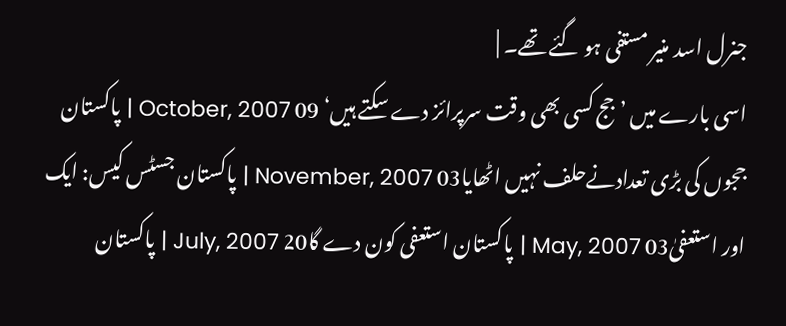جنرل اسد منیر مستفی ہو گئے تھے۔ |
اسی بارے میں ’جج کسی بھی وقت سرپرائز دے سکتے ہیں‘ 09 October, 2007 | پاکستان ججوں کی بڑی تعدادنےحلف نہیں اٹھایا03 November, 2007 | پاکستان جسٹس کیس: ایک اور استعفیٰ03 May, 2007 | پاکستان استعفی کون دے گا20 July, 2007 | پاکستان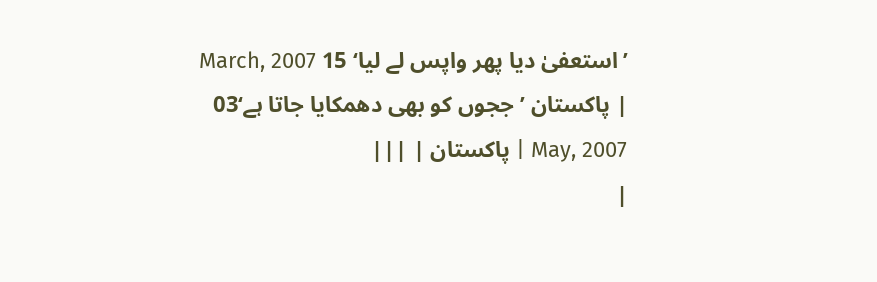’استعفیٰ دیا پھر واپس لے لیا‘ 15 March, 2007 | پاکستان ’ججوں کو بھی دھمکایا جاتا ہے‘03 May, 2007 | پاکستان | |||
|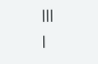|||
|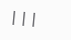|||